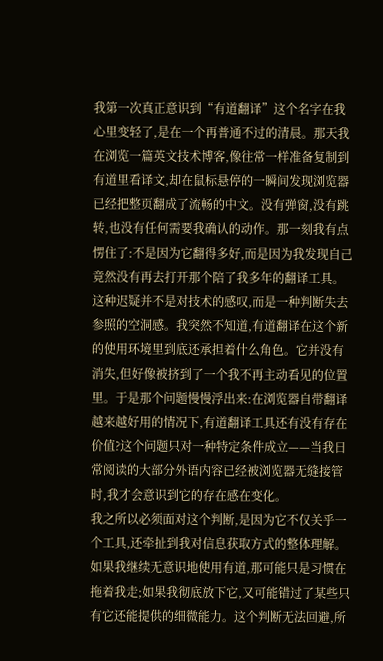我第一次真正意识到“有道翻译”这个名字在我心里变轻了,是在一个再普通不过的清晨。那天我在浏览一篇英文技术博客,像往常一样准备复制到有道里看译文,却在鼠标悬停的一瞬间发现浏览器已经把整页翻成了流畅的中文。没有弹窗,没有跳转,也没有任何需要我确认的动作。那一刻我有点愣住了:不是因为它翻得多好,而是因为我发现自己竟然没有再去打开那个陪了我多年的翻译工具。
这种迟疑并不是对技术的感叹,而是一种判断失去参照的空洞感。我突然不知道,有道翻译在这个新的使用环境里到底还承担着什么角色。它并没有消失,但好像被挤到了一个我不再主动看见的位置里。于是那个问题慢慢浮出来:在浏览器自带翻译越来越好用的情况下,有道翻译工具还有没有存在价值?这个问题只对一种特定条件成立——当我日常阅读的大部分外语内容已经被浏览器无缝接管时,我才会意识到它的存在感在变化。
我之所以必须面对这个判断,是因为它不仅关乎一个工具,还牵扯到我对信息获取方式的整体理解。如果我继续无意识地使用有道,那可能只是习惯在拖着我走;如果我彻底放下它,又可能错过了某些只有它还能提供的细微能力。这个判断无法回避,所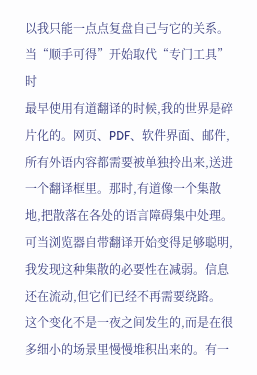以我只能一点点复盘自己与它的关系。
当“顺手可得”开始取代“专门工具”时
最早使用有道翻译的时候,我的世界是碎片化的。网页、PDF、软件界面、邮件,所有外语内容都需要被单独拎出来,送进一个翻译框里。那时,有道像一个集散地,把散落在各处的语言障碍集中处理。可当浏览器自带翻译开始变得足够聪明,我发现这种集散的必要性在减弱。信息还在流动,但它们已经不再需要绕路。
这个变化不是一夜之间发生的,而是在很多细小的场景里慢慢堆积出来的。有一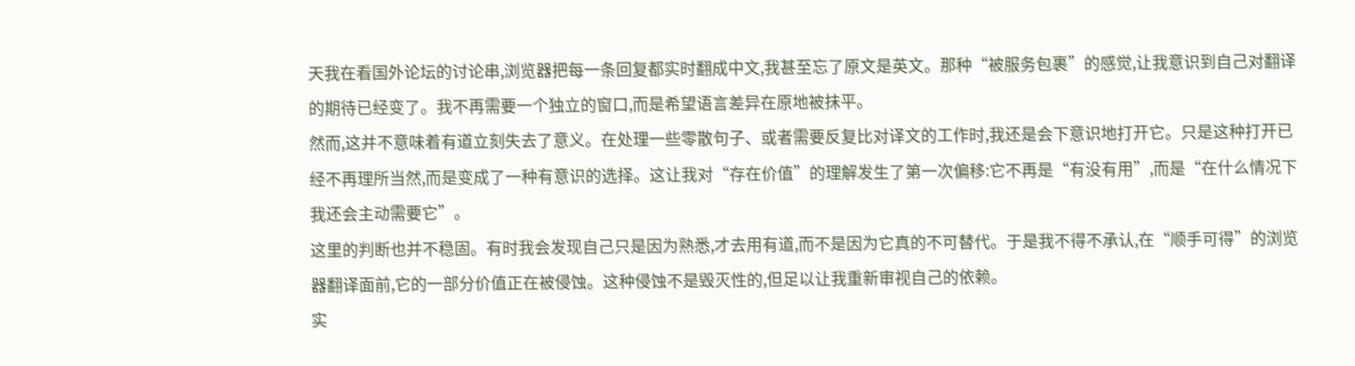天我在看国外论坛的讨论串,浏览器把每一条回复都实时翻成中文,我甚至忘了原文是英文。那种“被服务包裹”的感觉,让我意识到自己对翻译的期待已经变了。我不再需要一个独立的窗口,而是希望语言差异在原地被抹平。
然而,这并不意味着有道立刻失去了意义。在处理一些零散句子、或者需要反复比对译文的工作时,我还是会下意识地打开它。只是这种打开已经不再理所当然,而是变成了一种有意识的选择。这让我对“存在价值”的理解发生了第一次偏移:它不再是“有没有用”,而是“在什么情况下我还会主动需要它”。
这里的判断也并不稳固。有时我会发现自己只是因为熟悉,才去用有道,而不是因为它真的不可替代。于是我不得不承认,在“顺手可得”的浏览器翻译面前,它的一部分价值正在被侵蚀。这种侵蚀不是毁灭性的,但足以让我重新审视自己的依赖。
实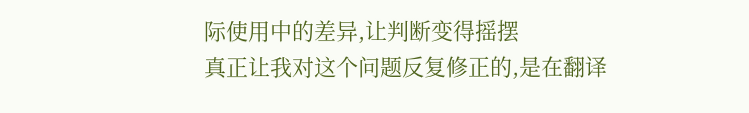际使用中的差异,让判断变得摇摆
真正让我对这个问题反复修正的,是在翻译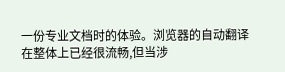一份专业文档时的体验。浏览器的自动翻译在整体上已经很流畅,但当涉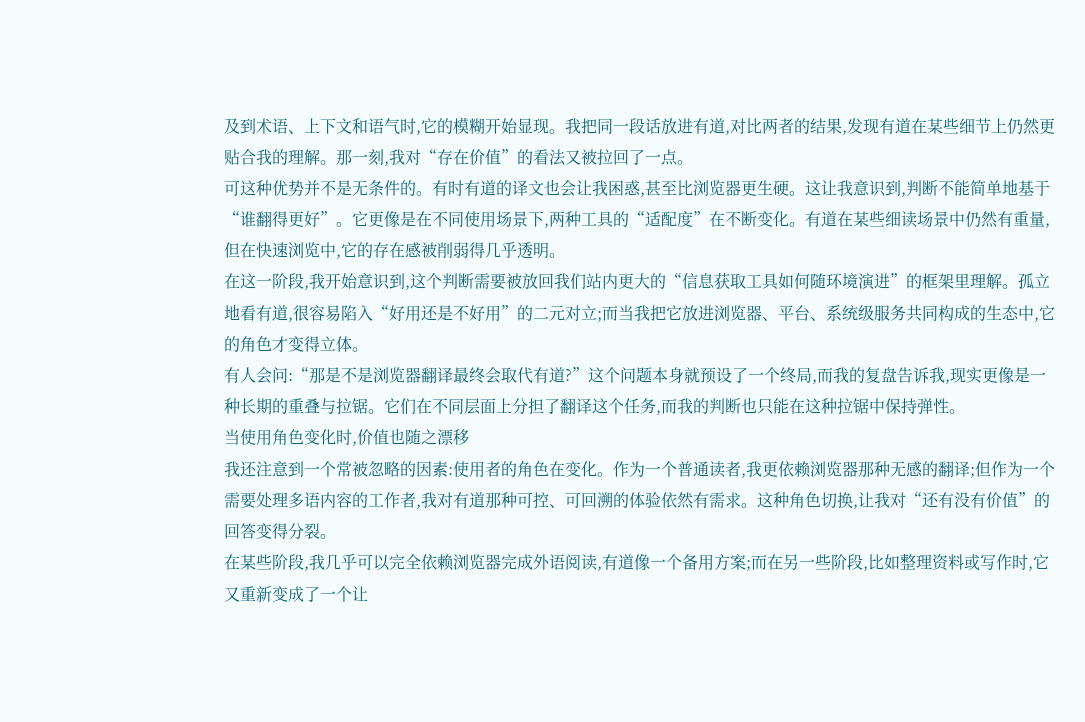及到术语、上下文和语气时,它的模糊开始显现。我把同一段话放进有道,对比两者的结果,发现有道在某些细节上仍然更贴合我的理解。那一刻,我对“存在价值”的看法又被拉回了一点。
可这种优势并不是无条件的。有时有道的译文也会让我困惑,甚至比浏览器更生硬。这让我意识到,判断不能简单地基于“谁翻得更好”。它更像是在不同使用场景下,两种工具的“适配度”在不断变化。有道在某些细读场景中仍然有重量,但在快速浏览中,它的存在感被削弱得几乎透明。
在这一阶段,我开始意识到,这个判断需要被放回我们站内更大的“信息获取工具如何随环境演进”的框架里理解。孤立地看有道,很容易陷入“好用还是不好用”的二元对立;而当我把它放进浏览器、平台、系统级服务共同构成的生态中,它的角色才变得立体。
有人会问:“那是不是浏览器翻译最终会取代有道?”这个问题本身就预设了一个终局,而我的复盘告诉我,现实更像是一种长期的重叠与拉锯。它们在不同层面上分担了翻译这个任务,而我的判断也只能在这种拉锯中保持弹性。
当使用角色变化时,价值也随之漂移
我还注意到一个常被忽略的因素:使用者的角色在变化。作为一个普通读者,我更依赖浏览器那种无感的翻译;但作为一个需要处理多语内容的工作者,我对有道那种可控、可回溯的体验依然有需求。这种角色切换,让我对“还有没有价值”的回答变得分裂。
在某些阶段,我几乎可以完全依赖浏览器完成外语阅读,有道像一个备用方案;而在另一些阶段,比如整理资料或写作时,它又重新变成了一个让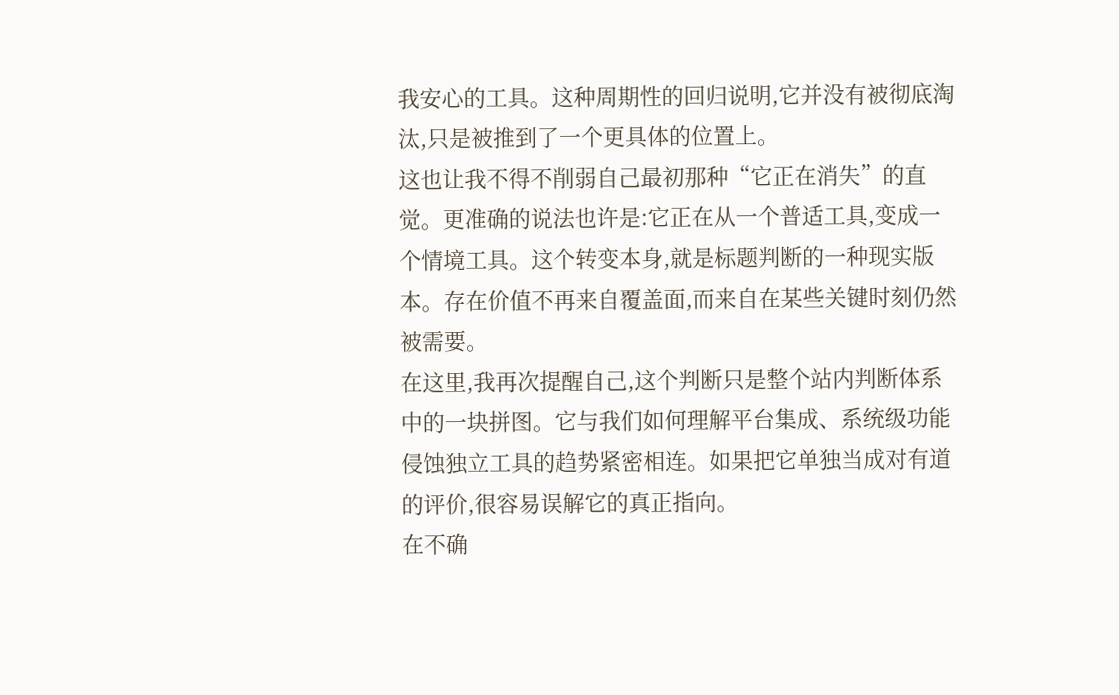我安心的工具。这种周期性的回归说明,它并没有被彻底淘汰,只是被推到了一个更具体的位置上。
这也让我不得不削弱自己最初那种“它正在消失”的直觉。更准确的说法也许是:它正在从一个普适工具,变成一个情境工具。这个转变本身,就是标题判断的一种现实版本。存在价值不再来自覆盖面,而来自在某些关键时刻仍然被需要。
在这里,我再次提醒自己,这个判断只是整个站内判断体系中的一块拼图。它与我们如何理解平台集成、系统级功能侵蚀独立工具的趋势紧密相连。如果把它单独当成对有道的评价,很容易误解它的真正指向。
在不确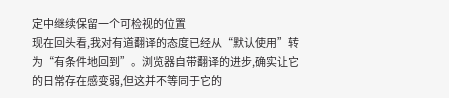定中继续保留一个可检视的位置
现在回头看,我对有道翻译的态度已经从“默认使用”转为“有条件地回到”。浏览器自带翻译的进步,确实让它的日常存在感变弱,但这并不等同于它的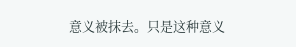意义被抹去。只是这种意义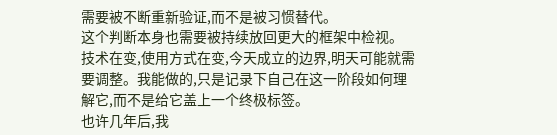需要被不断重新验证,而不是被习惯替代。
这个判断本身也需要被持续放回更大的框架中检视。技术在变,使用方式在变,今天成立的边界,明天可能就需要调整。我能做的,只是记录下自己在这一阶段如何理解它,而不是给它盖上一个终极标签。
也许几年后,我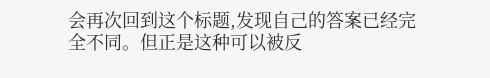会再次回到这个标题,发现自己的答案已经完全不同。但正是这种可以被反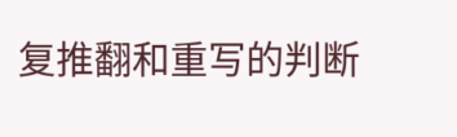复推翻和重写的判断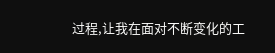过程,让我在面对不断变化的工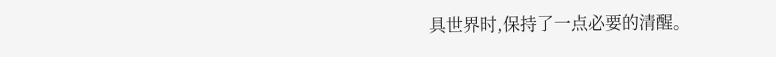具世界时,保持了一点必要的清醒。